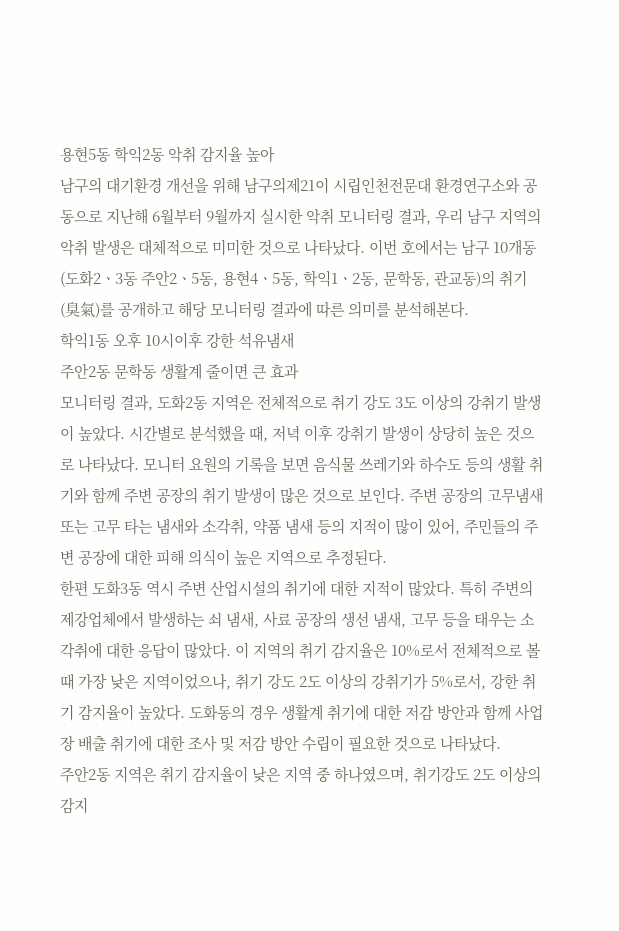용현5동 학익2동 악취 감지율 높아
남구의 대기환경 개선을 위해 남구의제21이 시립인천전문대 환경연구소와 공동으로 지난해 6월부터 9월까지 실시한 악취 모니터링 결과, 우리 남구 지역의 악취 발생은 대체적으로 미미한 것으로 나타났다. 이번 호에서는 남구 10개동(도화2ㆍ3동 주안2ㆍ5동, 용현4ㆍ5동, 학익1ㆍ2동, 문학동, 관교동)의 취기(臭氣)를 공개하고 해당 모니터링 결과에 따른 의미를 분석해본다.
학익1동 오후 10시이후 강한 석유냄새
주안2동 문학동 생활계 줄이면 큰 효과
모니터링 결과, 도화2동 지역은 전체적으로 취기 강도 3도 이상의 강취기 발생이 높았다. 시간별로 분석했을 때, 저녁 이후 강취기 발생이 상당히 높은 것으로 나타났다. 모니터 요원의 기록을 보면 음식물 쓰레기와 하수도 등의 생활 취기와 함께 주변 공장의 취기 발생이 많은 것으로 보인다. 주변 공장의 고무냄새 또는 고무 타는 냄새와 소각취, 약품 냄새 등의 지적이 많이 있어, 주민들의 주변 공장에 대한 피해 의식이 높은 지역으로 추정된다.
한편 도화3동 역시 주변 산업시설의 취기에 대한 지적이 많았다. 특히 주변의 제강업체에서 발생하는 쇠 냄새, 사료 공장의 생선 냄새, 고무 등을 태우는 소각취에 대한 응답이 많았다. 이 지역의 취기 감지율은 10%로서 전체적으로 볼 때 가장 낮은 지역이었으나, 취기 강도 2도 이상의 강취기가 5%로서, 강한 취기 감지율이 높았다. 도화동의 경우 생활계 취기에 대한 저감 방안과 함께 사업장 배출 취기에 대한 조사 및 저감 방안 수립이 필요한 것으로 나타났다.
주안2동 지역은 취기 감지율이 낮은 지역 중 하나였으며, 취기강도 2도 이상의 감지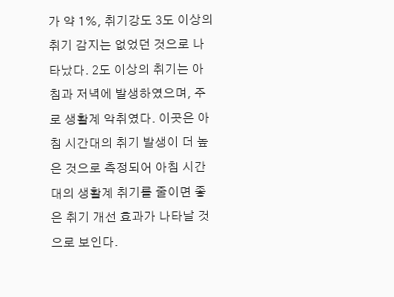가 약 1%, 취기강도 3도 이상의 취기 감지는 없었던 것으로 나타났다. 2도 이상의 취기는 아침과 저녁에 발생하였으며, 주로 생활계 악취였다. 이곳은 아침 시간대의 취기 발생이 더 높은 것으로 측정되어 아침 시간대의 생활계 취기를 줄이면 좋은 취기 개선 효과가 나타날 것으로 보인다.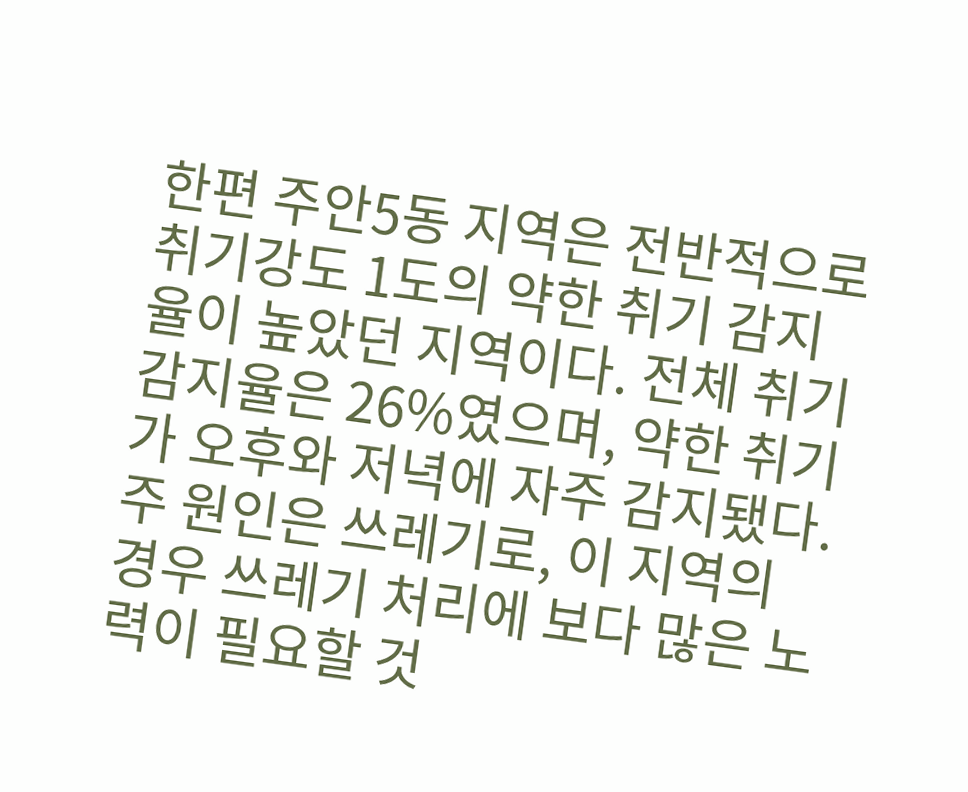한편 주안5동 지역은 전반적으로 취기강도 1도의 약한 취기 감지율이 높았던 지역이다. 전체 취기 감지율은 26%였으며, 약한 취기가 오후와 저녁에 자주 감지됐다. 주 원인은 쓰레기로, 이 지역의 경우 쓰레기 처리에 보다 많은 노력이 필요할 것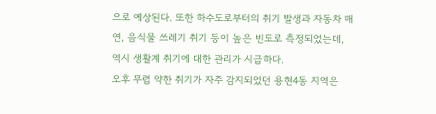으로 예상된다. 또한 하수도로부터의 취기 발생과 자동차 매연, 음식물 쓰레기 취기 등이 높은 빈도로 측정되었는데, 역시 생활계 취기에 대한 관리가 시급하다.
오후 무렵 약한 취기가 자주 감지되었던 용현4동 지역은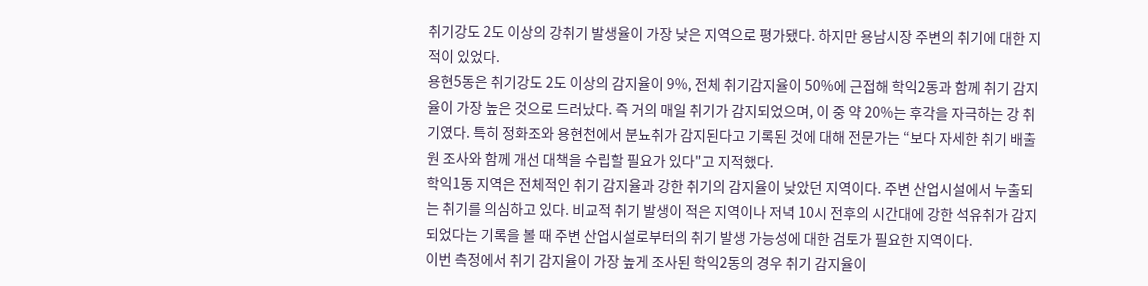취기강도 2도 이상의 강취기 발생율이 가장 낮은 지역으로 평가됐다. 하지만 용남시장 주변의 취기에 대한 지적이 있었다.
용현5동은 취기강도 2도 이상의 감지율이 9%, 전체 취기감지율이 50%에 근접해 학익2동과 함께 취기 감지율이 가장 높은 것으로 드러났다. 즉 거의 매일 취기가 감지되었으며, 이 중 약 20%는 후각을 자극하는 강 취기였다. 특히 정화조와 용현천에서 분뇨취가 감지된다고 기록된 것에 대해 전문가는 “보다 자세한 취기 배출원 조사와 함께 개선 대책을 수립할 필요가 있다"고 지적했다.
학익1동 지역은 전체적인 취기 감지율과 강한 취기의 감지율이 낮았던 지역이다. 주변 산업시설에서 누출되는 취기를 의심하고 있다. 비교적 취기 발생이 적은 지역이나 저녁 10시 전후의 시간대에 강한 석유취가 감지되었다는 기록을 볼 때 주변 산업시설로부터의 취기 발생 가능성에 대한 검토가 필요한 지역이다.
이번 측정에서 취기 감지율이 가장 높게 조사된 학익2동의 경우 취기 감지율이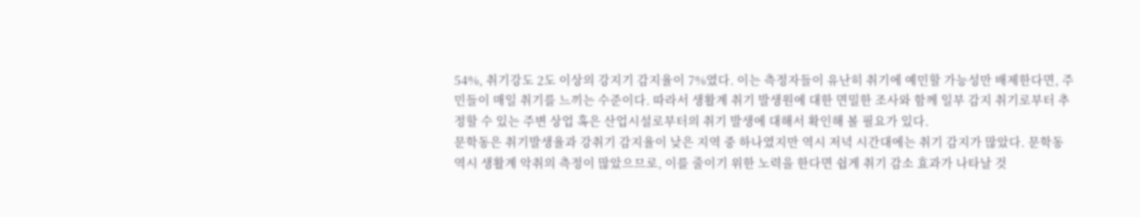54%, 취기강도 2도 이상의 강지기 감지율이 7%였다. 이는 측정자들이 유난히 취기에 예민할 가능성만 배제한다면, 주민들이 매일 취기를 느끼는 수준이다. 따라서 생활계 취기 발생원에 대한 면밀한 조사와 함께 일부 감지 취기로부터 추정할 수 있는 주변 상업 혹은 산업시설로부터의 취기 발생에 대해서 확인해 볼 필요가 있다.
문학동은 취기발생율과 강취기 감지율이 낮은 지역 중 하나였지만 역시 저녁 시간대에는 취기 감지가 많았다. 문학동 역시 생활계 악취의 측정이 많았으므로, 이를 줄이기 위한 노력을 한다면 쉽게 취기 감소 효과가 나타날 것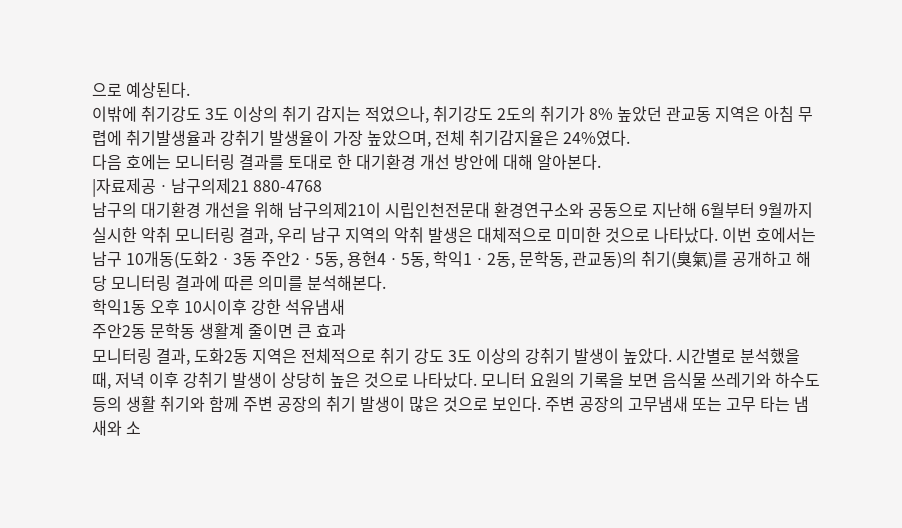으로 예상된다.
이밖에 취기강도 3도 이상의 취기 감지는 적었으나, 취기강도 2도의 취기가 8% 높았던 관교동 지역은 아침 무렵에 취기발생율과 강취기 발생율이 가장 높았으며, 전체 취기감지율은 24%였다.
다음 호에는 모니터링 결과를 토대로 한 대기환경 개선 방안에 대해 알아본다.
|자료제공ㆍ남구의제21 880-4768
남구의 대기환경 개선을 위해 남구의제21이 시립인천전문대 환경연구소와 공동으로 지난해 6월부터 9월까지 실시한 악취 모니터링 결과, 우리 남구 지역의 악취 발생은 대체적으로 미미한 것으로 나타났다. 이번 호에서는 남구 10개동(도화2ㆍ3동 주안2ㆍ5동, 용현4ㆍ5동, 학익1ㆍ2동, 문학동, 관교동)의 취기(臭氣)를 공개하고 해당 모니터링 결과에 따른 의미를 분석해본다.
학익1동 오후 10시이후 강한 석유냄새
주안2동 문학동 생활계 줄이면 큰 효과
모니터링 결과, 도화2동 지역은 전체적으로 취기 강도 3도 이상의 강취기 발생이 높았다. 시간별로 분석했을 때, 저녁 이후 강취기 발생이 상당히 높은 것으로 나타났다. 모니터 요원의 기록을 보면 음식물 쓰레기와 하수도 등의 생활 취기와 함께 주변 공장의 취기 발생이 많은 것으로 보인다. 주변 공장의 고무냄새 또는 고무 타는 냄새와 소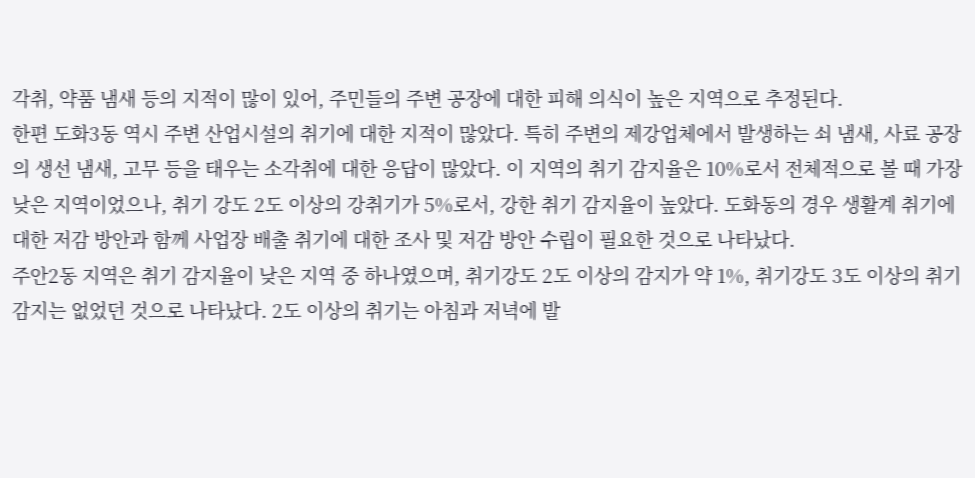각취, 약품 냄새 등의 지적이 많이 있어, 주민들의 주변 공장에 대한 피해 의식이 높은 지역으로 추정된다.
한편 도화3동 역시 주변 산업시설의 취기에 대한 지적이 많았다. 특히 주변의 제강업체에서 발생하는 쇠 냄새, 사료 공장의 생선 냄새, 고무 등을 태우는 소각취에 대한 응답이 많았다. 이 지역의 취기 감지율은 10%로서 전체적으로 볼 때 가장 낮은 지역이었으나, 취기 강도 2도 이상의 강취기가 5%로서, 강한 취기 감지율이 높았다. 도화동의 경우 생활계 취기에 대한 저감 방안과 함께 사업장 배출 취기에 대한 조사 및 저감 방안 수립이 필요한 것으로 나타났다.
주안2동 지역은 취기 감지율이 낮은 지역 중 하나였으며, 취기강도 2도 이상의 감지가 약 1%, 취기강도 3도 이상의 취기 감지는 없었던 것으로 나타났다. 2도 이상의 취기는 아침과 저녁에 발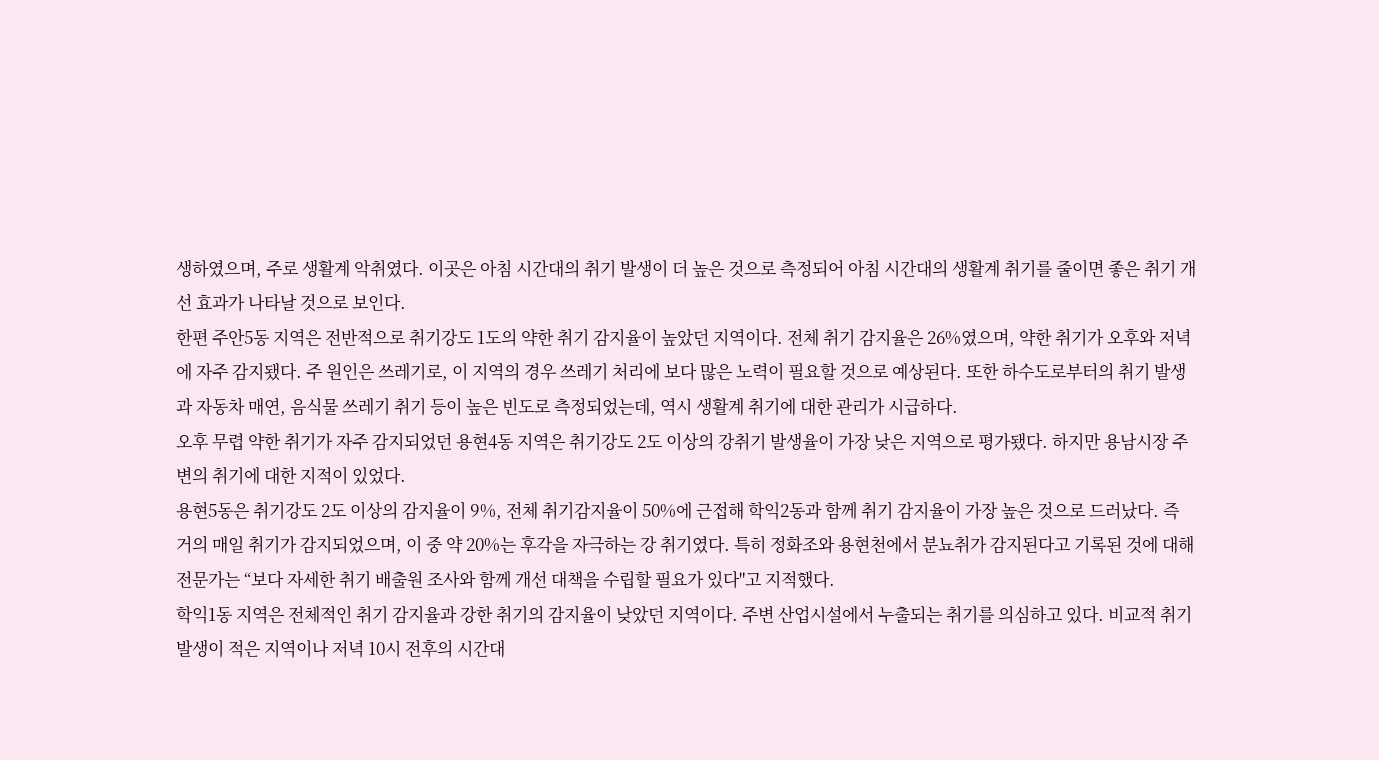생하였으며, 주로 생활계 악취였다. 이곳은 아침 시간대의 취기 발생이 더 높은 것으로 측정되어 아침 시간대의 생활계 취기를 줄이면 좋은 취기 개선 효과가 나타날 것으로 보인다.
한편 주안5동 지역은 전반적으로 취기강도 1도의 약한 취기 감지율이 높았던 지역이다. 전체 취기 감지율은 26%였으며, 약한 취기가 오후와 저녁에 자주 감지됐다. 주 원인은 쓰레기로, 이 지역의 경우 쓰레기 처리에 보다 많은 노력이 필요할 것으로 예상된다. 또한 하수도로부터의 취기 발생과 자동차 매연, 음식물 쓰레기 취기 등이 높은 빈도로 측정되었는데, 역시 생활계 취기에 대한 관리가 시급하다.
오후 무렵 약한 취기가 자주 감지되었던 용현4동 지역은 취기강도 2도 이상의 강취기 발생율이 가장 낮은 지역으로 평가됐다. 하지만 용남시장 주변의 취기에 대한 지적이 있었다.
용현5동은 취기강도 2도 이상의 감지율이 9%, 전체 취기감지율이 50%에 근접해 학익2동과 함께 취기 감지율이 가장 높은 것으로 드러났다. 즉 거의 매일 취기가 감지되었으며, 이 중 약 20%는 후각을 자극하는 강 취기였다. 특히 정화조와 용현천에서 분뇨취가 감지된다고 기록된 것에 대해 전문가는 “보다 자세한 취기 배출원 조사와 함께 개선 대책을 수립할 필요가 있다"고 지적했다.
학익1동 지역은 전체적인 취기 감지율과 강한 취기의 감지율이 낮았던 지역이다. 주변 산업시설에서 누출되는 취기를 의심하고 있다. 비교적 취기 발생이 적은 지역이나 저녁 10시 전후의 시간대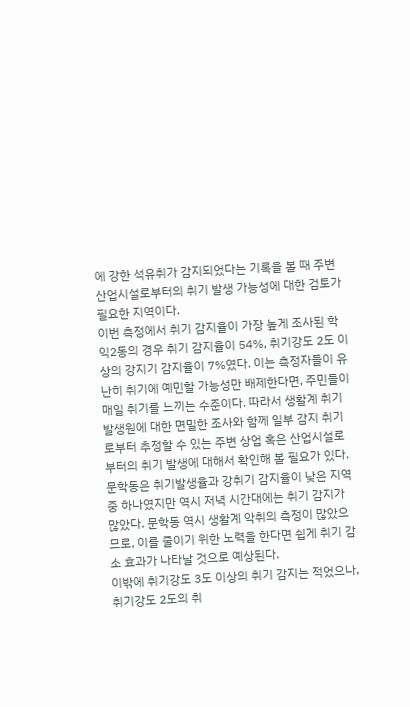에 강한 석유취가 감지되었다는 기록을 볼 때 주변 산업시설로부터의 취기 발생 가능성에 대한 검토가 필요한 지역이다.
이번 측정에서 취기 감지율이 가장 높게 조사된 학익2동의 경우 취기 감지율이 54%, 취기강도 2도 이상의 강지기 감지율이 7%였다. 이는 측정자들이 유난히 취기에 예민할 가능성만 배제한다면, 주민들이 매일 취기를 느끼는 수준이다. 따라서 생활계 취기 발생원에 대한 면밀한 조사와 함께 일부 감지 취기로부터 추정할 수 있는 주변 상업 혹은 산업시설로부터의 취기 발생에 대해서 확인해 볼 필요가 있다.
문학동은 취기발생율과 강취기 감지율이 낮은 지역 중 하나였지만 역시 저녁 시간대에는 취기 감지가 많았다. 문학동 역시 생활계 악취의 측정이 많았으므로, 이를 줄이기 위한 노력을 한다면 쉽게 취기 감소 효과가 나타날 것으로 예상된다.
이밖에 취기강도 3도 이상의 취기 감지는 적었으나, 취기강도 2도의 취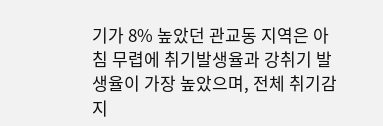기가 8% 높았던 관교동 지역은 아침 무렵에 취기발생율과 강취기 발생율이 가장 높았으며, 전체 취기감지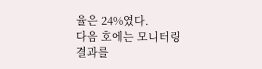율은 24%였다.
다음 호에는 모니터링 결과를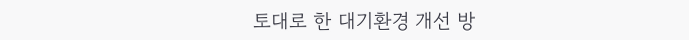토대로 한 대기환경 개선 방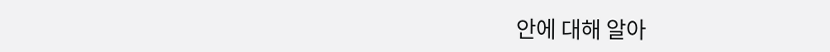안에 대해 알아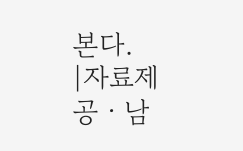본다.
|자료제공ㆍ남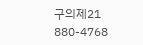구의제21 880-4768